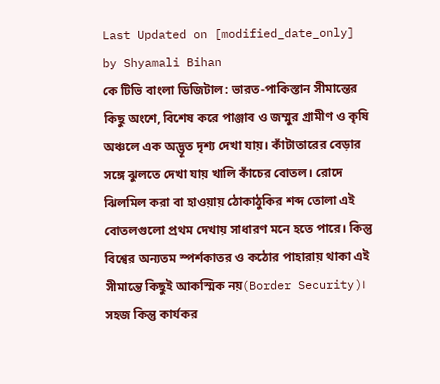Last Updated on [modified_date_only] by Shyamali Bihan
কে টিভি বাংলা ডিজিটাল: ভারত-পাকিস্তান সীমান্তের কিছু অংশে, বিশেষ করে পাঞ্জাব ও জম্মুর গ্রামীণ ও কৃষি অঞ্চলে এক অদ্ভূত দৃশ্য দেখা যায়। কাঁটাতারের বেড়ার সঙ্গে ঝুলতে দেখা যায় খালি কাঁচের বোতল। রোদে ঝিলমিল করা বা হাওয়ায় ঠোকাঠুকির শব্দ তোলা এই বোতলগুলো প্রথম দেখায় সাধারণ মনে হতে পারে। কিন্তু বিশ্বের অন্যতম স্পর্শকাতর ও কঠোর পাহারায় থাকা এই সীমান্তে কিছুই আকস্মিক নয়(Border Security)।
সহজ কিন্তু কার্যকর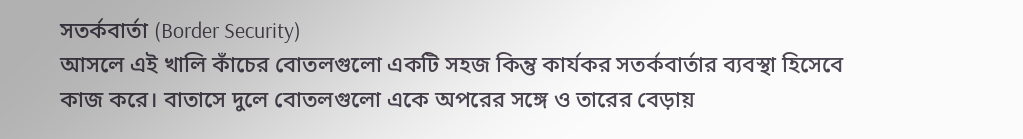সতর্কবার্তা (Border Security)
আসলে এই খালি কাঁচের বোতলগুলো একটি সহজ কিন্তু কার্যকর সতর্কবার্তার ব্যবস্থা হিসেবে কাজ করে। বাতাসে দুলে বোতলগুলো একে অপরের সঙ্গে ও তারের বেড়ায়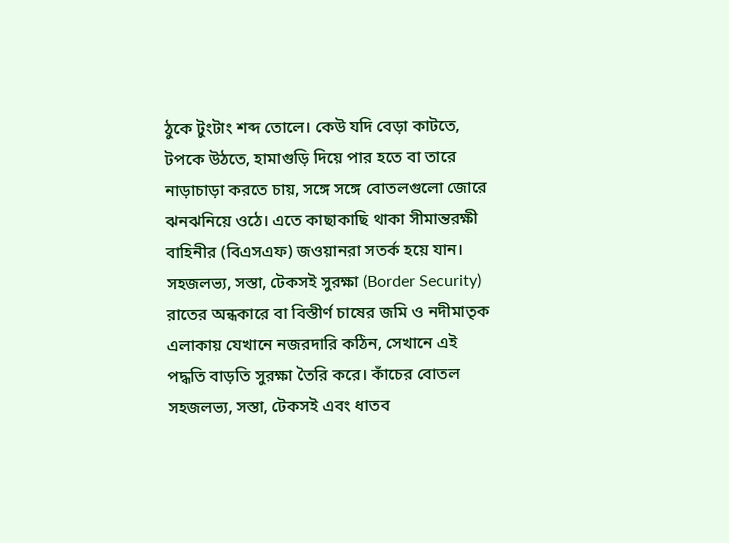ঠুকে টুংটাং শব্দ তোলে। কেউ যদি বেড়া কাটতে, টপকে উঠতে, হামাগুড়ি দিয়ে পার হতে বা তারে নাড়াচাড়া করতে চায়, সঙ্গে সঙ্গে বোতলগুলো জোরে ঝনঝনিয়ে ওঠে। এতে কাছাকাছি থাকা সীমান্তরক্ষী বাহিনীর (বিএসএফ) জওয়ানরা সতর্ক হয়ে যান।
সহজলভ্য, সস্তা, টেকসই সুরক্ষা (Border Security)
রাতের অন্ধকারে বা বিস্তীর্ণ চাষের জমি ও নদীমাতৃক এলাকায় যেখানে নজরদারি কঠিন, সেখানে এই পদ্ধতি বাড়তি সুরক্ষা তৈরি করে। কাঁচের বোতল সহজলভ্য, সস্তা, টেকসই এবং ধাতব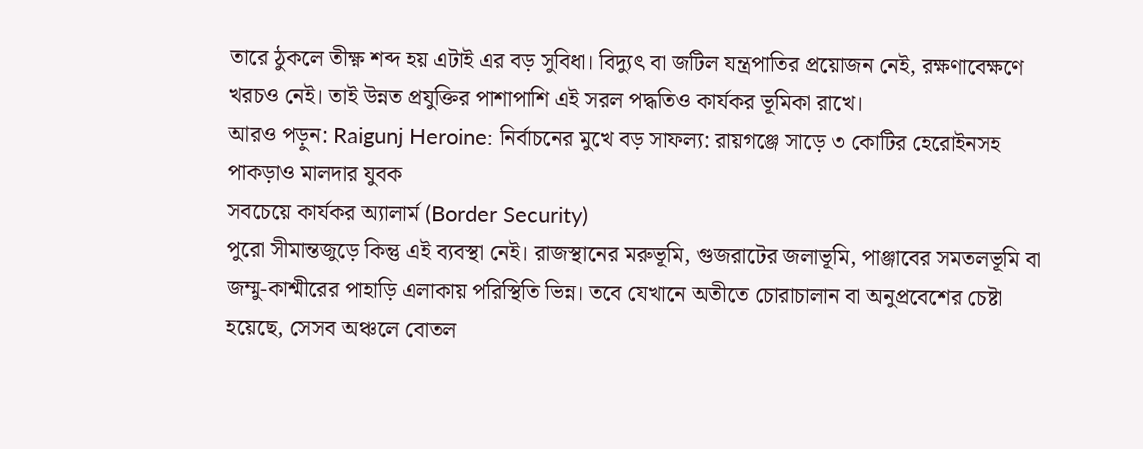তারে ঠুকলে তীক্ষ্ণ শব্দ হয় এটাই এর বড় সুবিধা। বিদ্যুৎ বা জটিল যন্ত্রপাতির প্রয়োজন নেই, রক্ষণাবেক্ষণে খরচও নেই। তাই উন্নত প্রযুক্তির পাশাপাশি এই সরল পদ্ধতিও কার্যকর ভূমিকা রাখে।
আরও পড়ুন: Raigunj Heroine: নির্বাচনের মুখে বড় সাফল্য: রায়গঞ্জে সাড়ে ৩ কোটির হেরোইনসহ পাকড়াও মালদার যুবক
সবচেয়ে কার্যকর অ্যালার্ম (Border Security)
পুরো সীমান্তজুড়ে কিন্তু এই ব্যবস্থা নেই। রাজস্থানের মরুভূমি, গুজরাটের জলাভূমি, পাঞ্জাবের সমতলভূমি বা জম্মু-কাশ্মীরের পাহাড়ি এলাকায় পরিস্থিতি ভিন্ন। তবে যেখানে অতীতে চোরাচালান বা অনুপ্রবেশের চেষ্টা হয়েছে, সেসব অঞ্চলে বোতল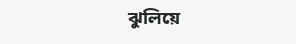ঝুলিয়ে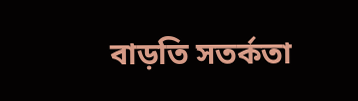বাড়তি সতর্কতা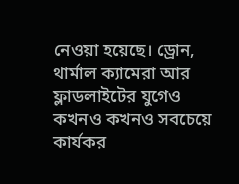নেওয়া হয়েছে। ড্রোন, থার্মাল ক্যামেরা আর ফ্লাডলাইটের যুগেও কখনও কখনও সবচেয়ে কার্যকর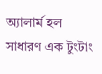অ্যালার্ম হল সাধারণ এক টুংটাং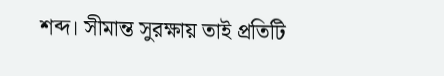শব্দ। সীমান্ত সুরক্ষায় তাই প্রতিটি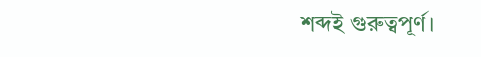শব্দই গুরুত্বপূর্ণ।